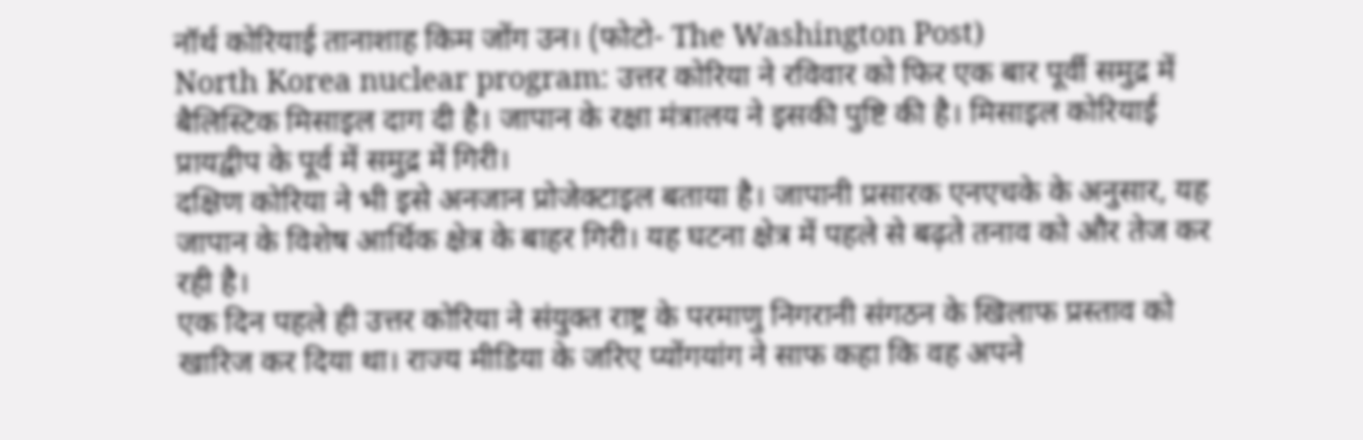नॉर्थ कोरियाई तानाशाह किम जोंग उन। (फोटो- The Washington Post)
North Korea nuclear program: उत्तर कोरिया ने रविवार को फिर एक बार पूर्वी समुद्र में बैलिस्टिक मिसाइल दाग दी है। जापान के रक्षा मंत्रालय ने इसकी पुष्टि की है। मिसाइल कोरियाई प्रायद्वीप के पूर्व में समुद्र में गिरी।
दक्षिण कोरिया ने भी इसे अनजान प्रोजेक्टाइल बताया है। जापानी प्रसारक एनएचके के अनुसार, यह जापान के विशेष आर्थिक क्षेत्र के बाहर गिरी। यह घटना क्षेत्र में पहले से बढ़ते तनाव को और तेज कर रही है।
एक दिन पहले ही उत्तर कोरिया ने संयुक्त राष्ट्र के परमाणु निगरानी संगठन के खिलाफ प्रस्ताव को खारिज कर दिया था। राज्य मीडिया के जरिए प्योंगयांग ने साफ कहा कि वह अपने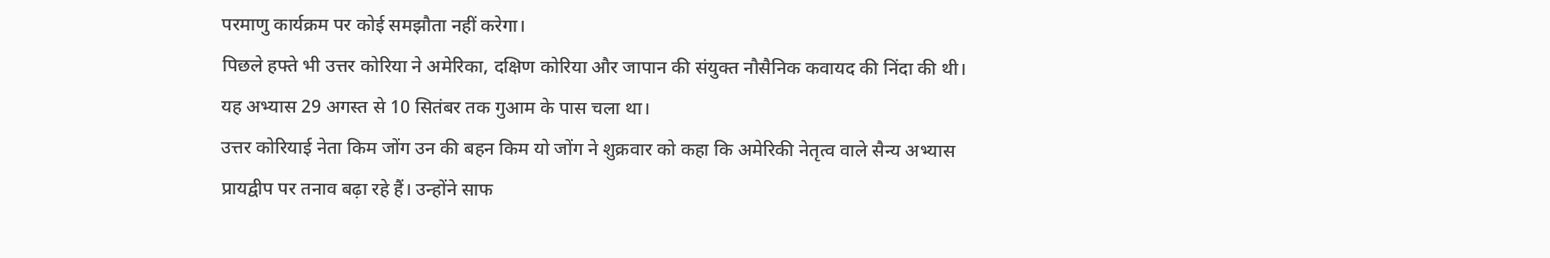परमाणु कार्यक्रम पर कोई समझौता नहीं करेगा।
पिछले हफ्ते भी उत्तर कोरिया ने अमेरिका, दक्षिण कोरिया और जापान की संयुक्त नौसैनिक कवायद की निंदा की थी। यह अभ्यास 29 अगस्त से 10 सितंबर तक गुआम के पास चला था।
उत्तर कोरियाई नेता किम जोंग उन की बहन किम यो जोंग ने शुक्रवार को कहा कि अमेरिकी नेतृत्व वाले सैन्य अभ्यास प्रायद्वीप पर तनाव बढ़ा रहे हैं। उन्होंने साफ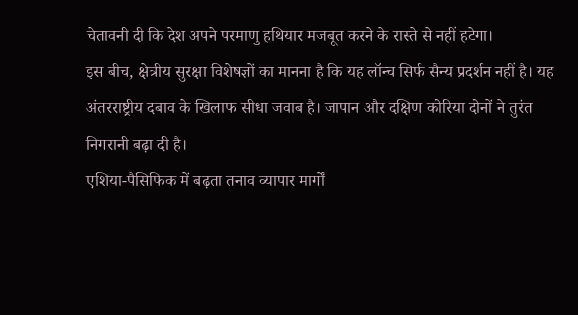चेतावनी दी कि देश अपने परमाणु हथियार मजबूत करने के रास्ते से नहीं हटेगा।
इस बीच, क्षेत्रीय सुरक्षा विशेषज्ञों का मानना है कि यह लॉन्च सिर्फ सैन्य प्रदर्शन नहीं है। यह अंतरराष्ट्रीय दबाव के खिलाफ सीधा जवाब है। जापान और दक्षिण कोरिया दोनों ने तुरंत निगरानी बढ़ा दी है।
एशिया-पैसिफिक में बढ़ता तनाव व्यापार मार्गों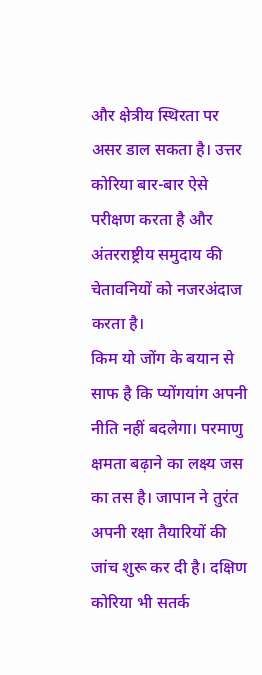और क्षेत्रीय स्थिरता पर असर डाल सकता है। उत्तर कोरिया बार-बार ऐसे परीक्षण करता है और अंतरराष्ट्रीय समुदाय की चेतावनियों को नजरअंदाज करता है।
किम यो जोंग के बयान से साफ है कि प्योंगयांग अपनी नीति नहीं बदलेगा। परमाणु क्षमता बढ़ाने का लक्ष्य जस का तस है। जापान ने तुरंत अपनी रक्षा तैयारियों की जांच शुरू कर दी है। दक्षिण कोरिया भी सतर्क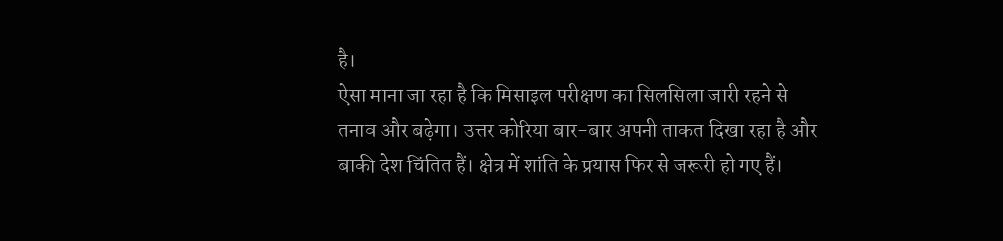है।
ऐसा माना जा रहा है कि मिसाइल परीक्षण का सिलसिला जारी रहने से तनाव और बढ़ेगा। उत्तर कोरिया बार-बार अपनी ताकत दिखा रहा है और बाकी देश चिंतित हैं। क्षेत्र में शांति के प्रयास फिर से जरूरी हो गए हैं।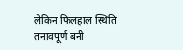लेकिन फिलहाल स्थिति तनावपूर्ण बनी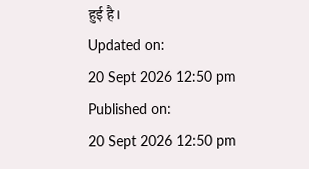हुई है।
Updated on:
20 Sept 2026 12:50 pm
Published on:
20 Sept 2026 12:50 pm